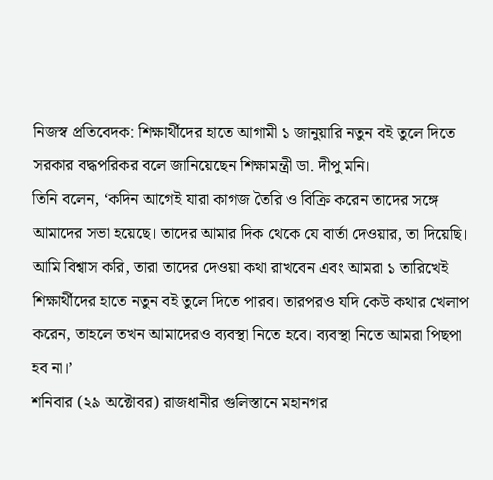নিজস্ব প্রতিবেদক: শিক্ষার্থীদের হাতে আগামী ১ জানুয়ারি নতুন বই তুলে দিতে সরকার বদ্ধপরিকর বলে জানিয়েছেন শিক্ষামন্ত্রী ডা. দীপু মনি।
তিনি বলেন, ‘কদিন আগেই যারা কাগজ তৈরি ও বিক্রি করেন তাদের সঙ্গে আমাদের সভা হয়েছে। তাদের আমার দিক থেকে যে বার্তা দেওয়ার, তা দিয়েছি। আমি বিশ্বাস করি, তারা তাদের দেওয়া কথা রাখবেন এবং আমরা ১ তারিখেই শিক্ষার্থীদের হাতে নতুন বই তুলে দিতে পারব। তারপরও যদি কেউ কথার খেলাপ করেন, তাহলে তখন আমাদেরও ব্যবস্থা নিতে হবে। ব্যবস্থা নিতে আমরা পিছপা হব না।’
শনিবার (২৯ অক্টোবর) রাজধানীর গুলিস্তানে মহানগর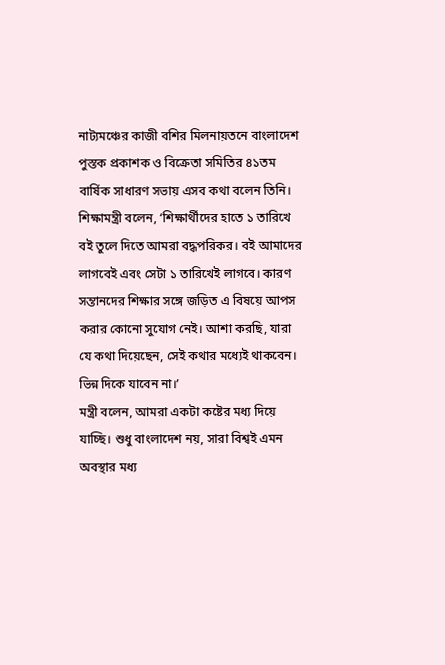নাট্যমঞ্চের কাজী বশির মিলনায়তনে বাংলাদেশ পুস্তক প্রকাশক ও বিক্রেতা সমিতির ৪১তম বার্ষিক সাধারণ সভায় এসব কথা বলেন তিনি।
শিক্ষামন্ত্রী বলেন, ‘শিক্ষার্থীদের হাতে ১ তারিখে বই তুলে দিতে আমরা বদ্ধপরিকর। বই আমাদের লাগবেই এবং সেটা ১ তারিখেই লাগবে। কারণ সন্তানদের শিক্ষার সঙ্গে জড়িত এ বিষয়ে আপস করার কোনো সুযোগ নেই। আশা করছি, যারা যে কথা দিয়েছেন, সেই কথার মধ্যেই থাকবেন। ভিন্ন দিকে যাবেন না।’
মন্ত্রী বলেন, আমরা একটা কষ্টের মধ্য দিয়ে যাচ্ছি। শুধু বাংলাদেশ নয়, সারা বিশ্বই এমন অবস্থার মধ্য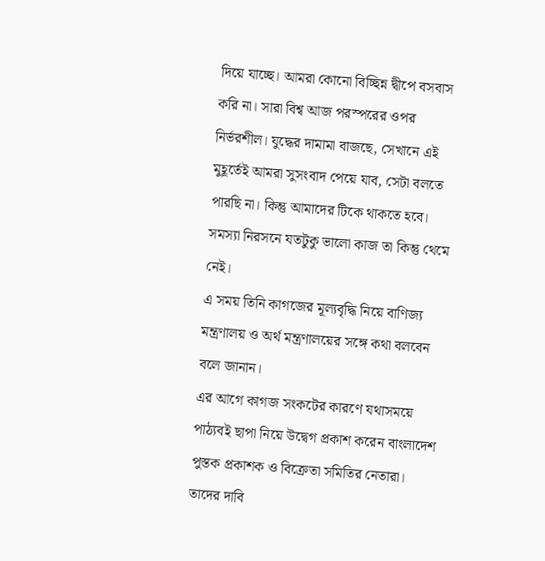দিয়ে যাচ্ছে। আমরা কোনো বিচ্ছিন্ন দ্বীপে বসবাস করি না। সারা বিশ্ব আজ পরস্পরের ওপর নির্ভরশীল। যুদ্ধের দামামা বাজছে, সেখানে এই মুহূর্তেই আমরা সুসংবাদ পেয়ে যাব, সেটা বলতে পারছি না। কিন্তু আমাদের টিকে থাকতে হবে। সমস্যা নিরসনে যতটুকু ভালো কাজ তা কিন্তু থেমে নেই।
এ সময় তিনি কাগজের মূল্যবৃদ্ধি নিয়ে বাণিজ্য মন্ত্রণালয় ও অর্থ মন্ত্রণালয়ের সঙ্গে কথা বলবেন বলে জানান।
এর আগে কাগজ সংকটের কারণে যথাসময়ে পাঠ্যবই ছাপা নিয়ে উদ্বেগ প্রকাশ করেন বাংলাদেশ পুস্তক প্রকাশক ও বিক্রেতা সমিতির নেতারা। তাদের দাবি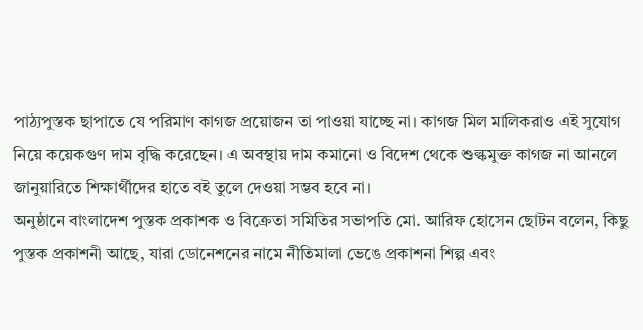পাঠ্যপুস্তক ছাপাতে যে পরিমাণ কাগজ প্রয়োজন তা পাওয়া যাচ্ছে না। কাগজ মিল মালিকরাও এই সুযোগ নিয়ে কয়েকগুণ দাম বৃদ্ধি করেছেন। এ অবস্থায় দাম কমানো ও বিদেশ থেকে শুল্কমুক্ত কাগজ না আনলে জানুয়ারিতে শিক্ষার্থীদের হাতে বই তুলে দেওয়া সম্ভব হবে না।
অনুষ্ঠানে বাংলাদেশ পুস্তক প্রকাশক ও বিক্রেতা সমিতির সভাপতি মো. আরিফ হোসেন ছোটন বলেন, কিছু পুস্তক প্রকাশনী আছে, যারা ডোনেশনের নামে নীতিমালা ভেঙে প্রকাশনা শিল্প এবং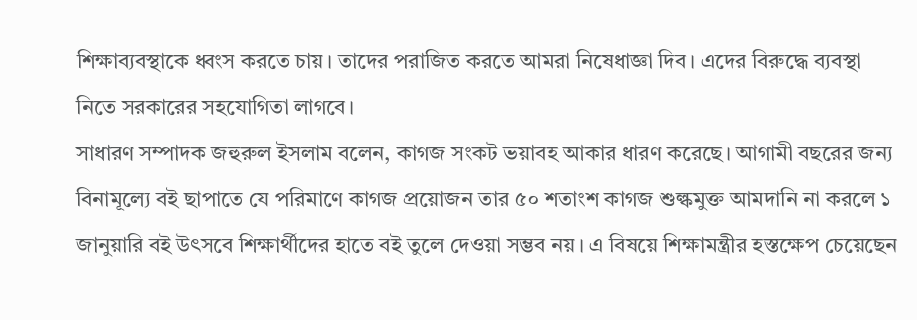শিক্ষাব্যবস্থাকে ধ্বংস করতে চায়। তাদের পরাজিত করতে আমরা নিষেধাজ্ঞা দিব। এদের বিরুদ্ধে ব্যবস্থা নিতে সরকারের সহযোগিতা লাগবে।
সাধারণ সম্পাদক জহুরুল ইসলাম বলেন, কাগজ সংকট ভয়াবহ আকার ধারণ করেছে। আগামী বছরের জন্য বিনামূল্যে বই ছাপাতে যে পরিমাণে কাগজ প্রয়োজন তার ৫০ শতাংশ কাগজ শুল্কমুক্ত আমদানি না করলে ১ জানুয়ারি বই উৎসবে শিক্ষার্থীদের হাতে বই তুলে দেওয়া সম্ভব নয়। এ বিষয়ে শিক্ষামন্ত্রীর হস্তক্ষেপ চেয়েছেন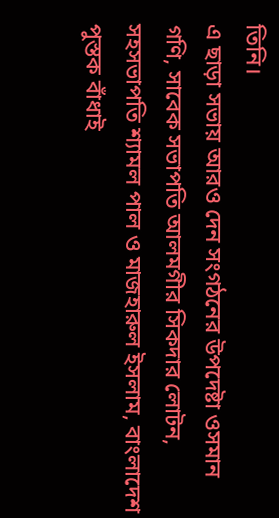তিনি।
এ ছাড়া সভায় আরও দেন সংগঠনের উপদেষ্টা ওসমান গণি, সাবেক সভাপতি আলমগীর সিকদার লোটন, সহসভাপতি শ্যামল পাল ও মাজহারুল ইসলাম, বাংলাদেশ পুস্তক বাঁধাই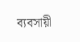ব্যবসায়ী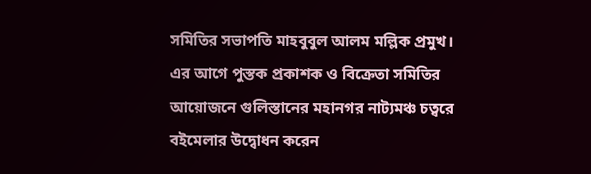সমিতির সভাপতি মাহবুবুল আলম মল্লিক প্রমুখ।
এর আগে পুস্তক প্রকাশক ও বিক্রেতা সমিতির আয়োজনে গুলিস্তানের মহানগর নাট্যমঞ্চ চত্বরে বইমেলার উদ্বোধন করেন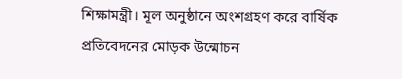শিক্ষামন্ত্রী। মূল অনুষ্ঠানে অংশগ্রহণ করে বার্ষিক প্রতিবেদনের মোড়ক উন্মোচন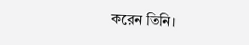করেন তিনি।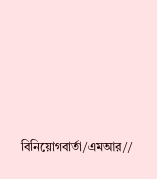বিনিয়োগবার্তা/এমআর//